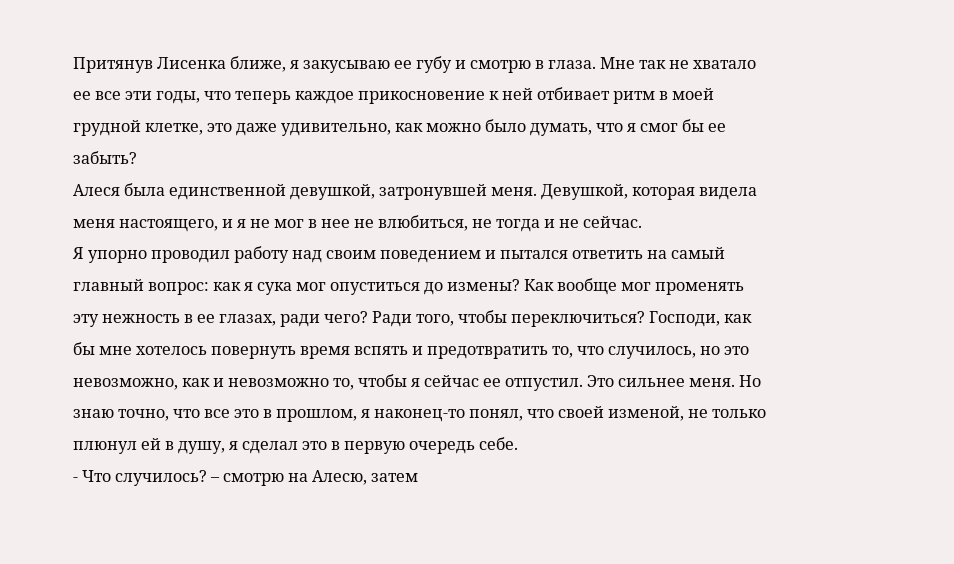Притянув Лисенка ближе, я закусываю ее губу и смотрю в глаза. Мне так не хватало ее все эти годы, что теперь каждое прикосновение к ней отбивает ритм в моей грудной клетке, это даже удивительно, как можно было думать, что я смог бы ее забыть?
Алеся была единственной девушкой, затронувшей меня. Девушкой, которая видела меня настоящего, и я не мог в нее не влюбиться, не тогда и не сейчас.
Я упорно проводил работу над своим поведением и пытался ответить на самый главный вопрос: как я сука мог опуститься до измены? Как вообще мог променять эту нежность в ее глазах, ради чего? Ради того, чтобы переключиться? Господи, как бы мне хотелось повернуть время вспять и предотвратить то, что случилось, но это невозможно, как и невозможно то, чтобы я сейчас ее отпустил. Это сильнее меня. Но знаю точно, что все это в прошлом, я наконец-то понял, что своей изменой, не только плюнул ей в душу, я сделал это в первую очередь себе.
- Что случилось? – смотрю на Алесю, затем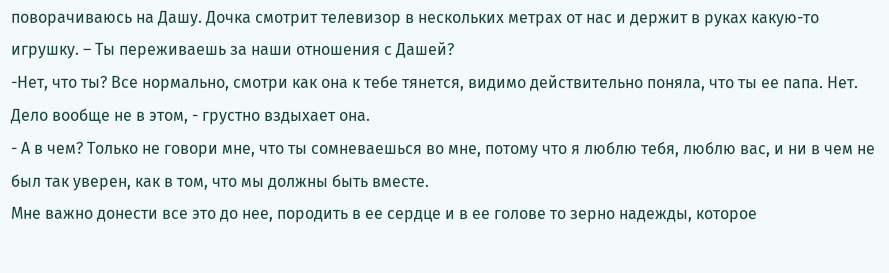поворачиваюсь на Дашу. Дочка смотрит телевизор в нескольких метрах от нас и держит в руках какую-то игрушку. – Ты переживаешь за наши отношения с Дашей?
-Нет, что ты? Все нормально, смотри как она к тебе тянется, видимо действительно поняла, что ты ее папа. Нет. Дело вообще не в этом, - грустно вздыхает она.
- А в чем? Только не говори мне, что ты сомневаешься во мне, потому что я люблю тебя, люблю вас, и ни в чем не был так уверен, как в том, что мы должны быть вместе.
Мне важно донести все это до нее, породить в ее сердце и в ее голове то зерно надежды, которое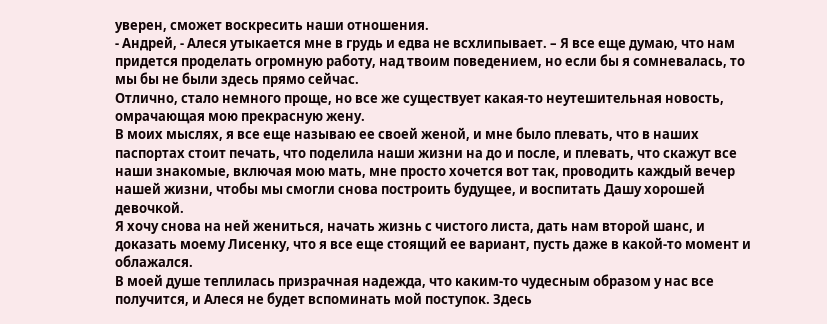уверен, сможет воскресить наши отношения.
- Андрей, - Алеся утыкается мне в грудь и едва не всхлипывает. – Я все еще думаю, что нам придется проделать огромную работу, над твоим поведением, но если бы я сомневалась, то мы бы не были здесь прямо сейчас.
Отлично, стало немного проще, но все же существует какая-то неутешительная новость, омрачающая мою прекрасную жену.
В моих мыслях, я все еще называю ее своей женой, и мне было плевать, что в наших паспортах стоит печать, что поделила наши жизни на до и после, и плевать, что скажут все наши знакомые, включая мою мать, мне просто хочется вот так, проводить каждый вечер нашей жизни, чтобы мы смогли снова построить будущее, и воспитать Дашу хорошей девочкой.
Я хочу снова на ней жениться, начать жизнь с чистого листа, дать нам второй шанс, и доказать моему Лисенку, что я все еще стоящий ее вариант, пусть даже в какой-то момент и облажался.
В моей душе теплилась призрачная надежда, что каким-то чудесным образом у нас все получится, и Алеся не будет вспоминать мой поступок. Здесь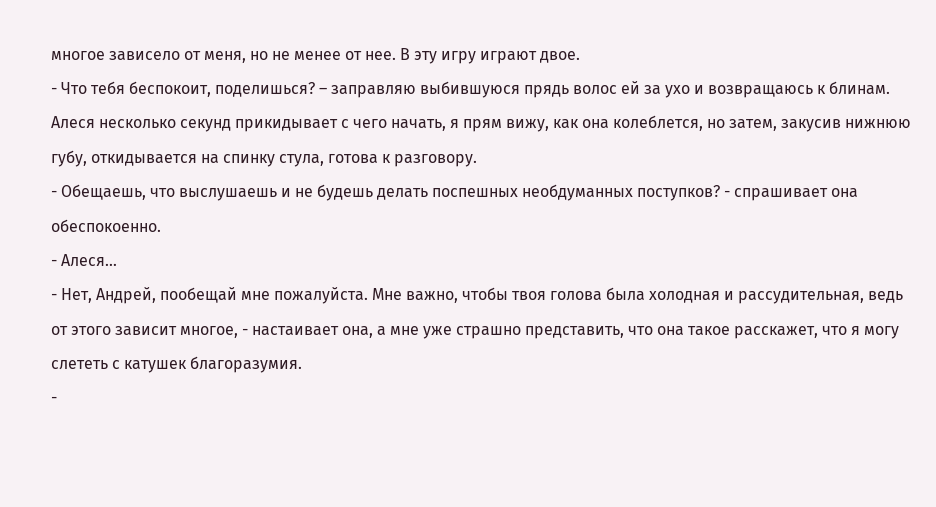многое зависело от меня, но не менее от нее. В эту игру играют двое.
- Что тебя беспокоит, поделишься? – заправляю выбившуюся прядь волос ей за ухо и возвращаюсь к блинам.
Алеся несколько секунд прикидывает с чего начать, я прям вижу, как она колеблется, но затем, закусив нижнюю губу, откидывается на спинку стула, готова к разговору.
- Обещаешь, что выслушаешь и не будешь делать поспешных необдуманных поступков? - спрашивает она обеспокоенно.
- Алеся…
- Нет, Андрей, пообещай мне пожалуйста. Мне важно, чтобы твоя голова была холодная и рассудительная, ведь от этого зависит многое, - настаивает она, а мне уже страшно представить, что она такое расскажет, что я могу слететь с катушек благоразумия.
-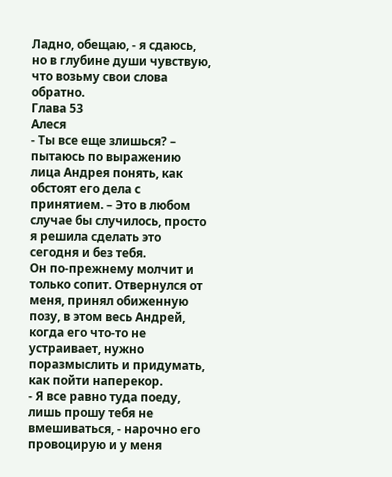Ладно, обещаю, - я сдаюсь, но в глубине души чувствую, что возьму свои слова обратно.
Глава 53
Алеся
- Ты все еще злишься? – пытаюсь по выражению лица Андрея понять, как обстоят его дела с принятием. – Это в любом случае бы случилось, просто я решила сделать это сегодня и без тебя.
Он по-прежнему молчит и только сопит. Отвернулся от меня, принял обиженную позу, в этом весь Андрей, когда его что-то не устраивает, нужно поразмыслить и придумать, как пойти наперекор.
- Я все равно туда поеду, лишь прошу тебя не вмешиваться, - нарочно его провоцирую и у меня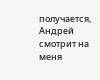получается, Андрей смотрит на меня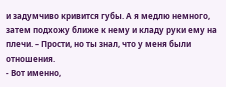и задумчиво кривится губы. А я медлю немного, затем подхожу ближе к нему и кладу руки ему на плечи. – Прости, но ты знал, что у меня были отношения.
- Вот именно,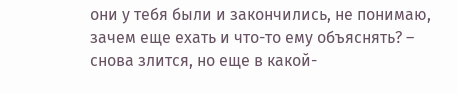они у тебя были и закончились, не понимаю, зачем еще ехать и что-то ему объяснять? – снова злится, но еще в какой-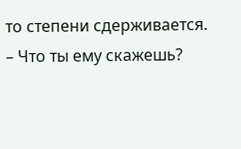то степени сдерживается. – Что ты ему скажешь?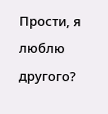Прости, я люблю другого?